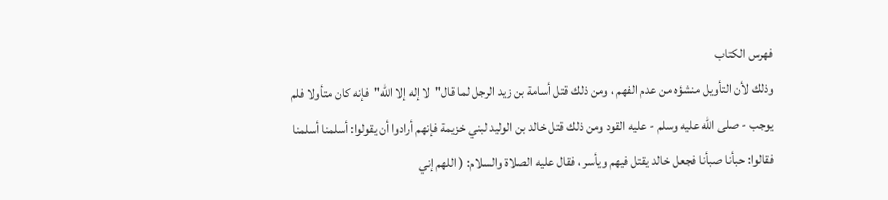فهرس الكتاب
وذلك لأن التأويل منشؤه من عدم الفهم ، ومن ذلك قتل أسامة بن زيد الرجل لما قال"لا إله إلا الله"فإنه كان متأولا فلم يوجب - صلى الله عليه وسلم - عليه القود ومن ذلك قتل خالد بن الوليد لبني خزيمة فإنهم أرادوا أن يقولوا: أسلمنا أسلمنا فقالوا: حبأنا صبأنا فجعل خالد يقتل فيهم ويأسر ، فقال عليه الصلاة والسلام: ( اللهم إني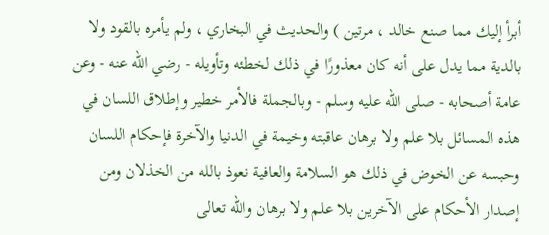أبرأ إليك مما صنع خالد ، مرتين ) والحديث في البخاري ، ولم يأمره بالقود ولا بالدية مما يدل على أنه كان معذورًا في ذلك لخطئه وتأويله - رضي الله عنه - وعن عامة أصحابه - صلى الله عليه وسلم - وبالجملة فالأمر خطير وإطلاق اللسان في هذه المسائل بلا علم ولا برهان عاقبته وخيمة في الدنيا والآخرة فإحكام اللسان وحبسه عن الخوض في ذلك هو السلامة والعافية نعوذ بالله من الخذلان ومن إصدار الأحكام على الآخرين بلا علم ولا برهان والله تعالى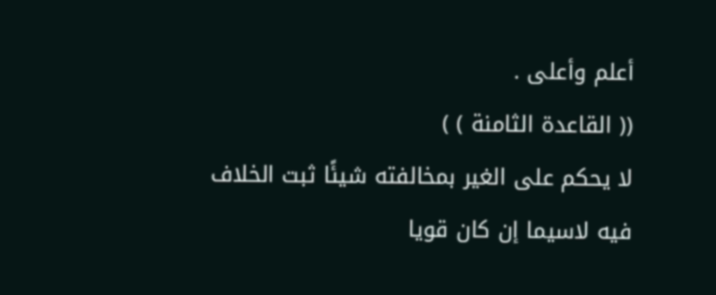أعلم وأعلى .
(( القاعدة الثامنة ) )
لا يحكم على الغير بمخالفته شيئًا ثبت الخلاف فيه لاسيما إن كان قويا